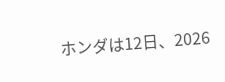ホンダは12日、2026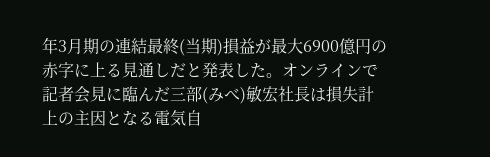年3月期の連結最終(当期)損益が最大6900億円の赤字に上る見通しだと発表した。オンラインで記者会見に臨んだ三部(みべ)敏宏社長は損失計上の主因となる電気自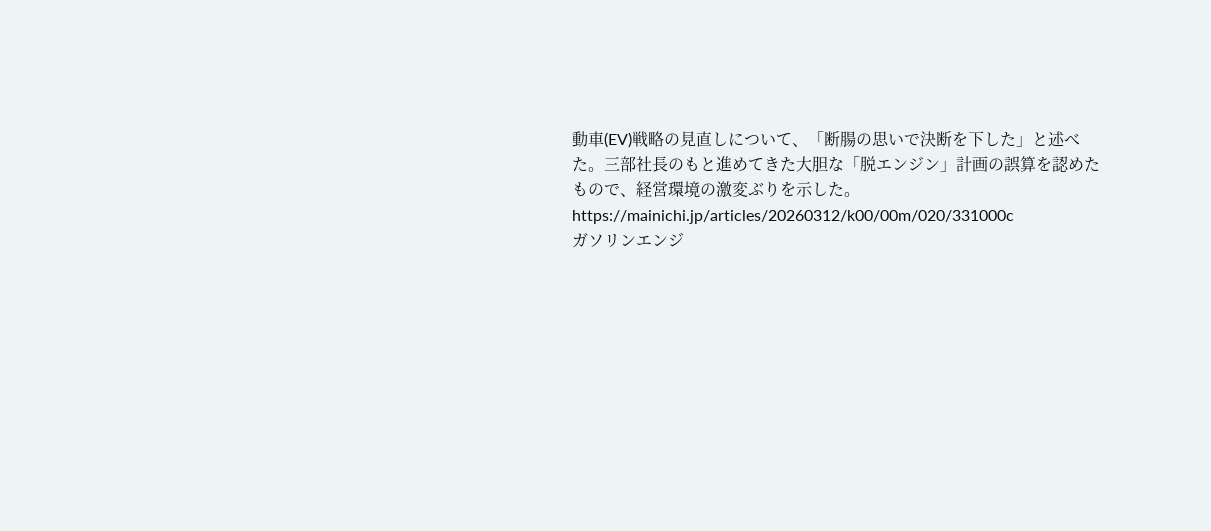動車(EV)戦略の見直しについて、「断腸の思いで決断を下した」と述べた。三部社長のもと進めてきた大胆な「脱エンジン」計画の誤算を認めたもので、経営環境の激変ぶりを示した。
https://mainichi.jp/articles/20260312/k00/00m/020/331000c
ガソリンエンジ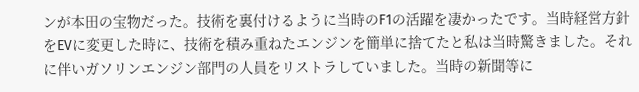ンが本田の宝物だった。技術を裏付けるように当時のF1の活躍を凄かったです。当時経営方針をEVに変更した時に、技術を積み重ねたエンジンを簡単に捨てたと私は当時驚きました。それに伴いガソリンエンジン部門の人員をリストラしていました。当時の新聞等に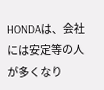HONDAは、会社には安定等の人が多くなり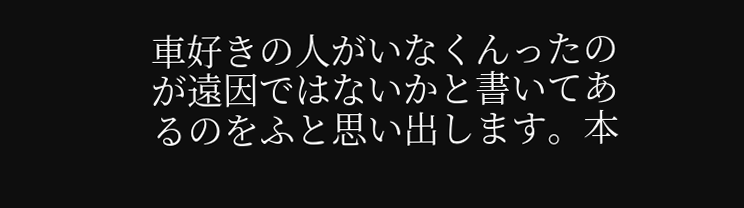車好きの人がいなくんったのが遠因ではないかと書いてあるのをふと思い出します。本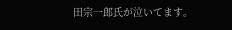田宗一郎氏が泣いてます。